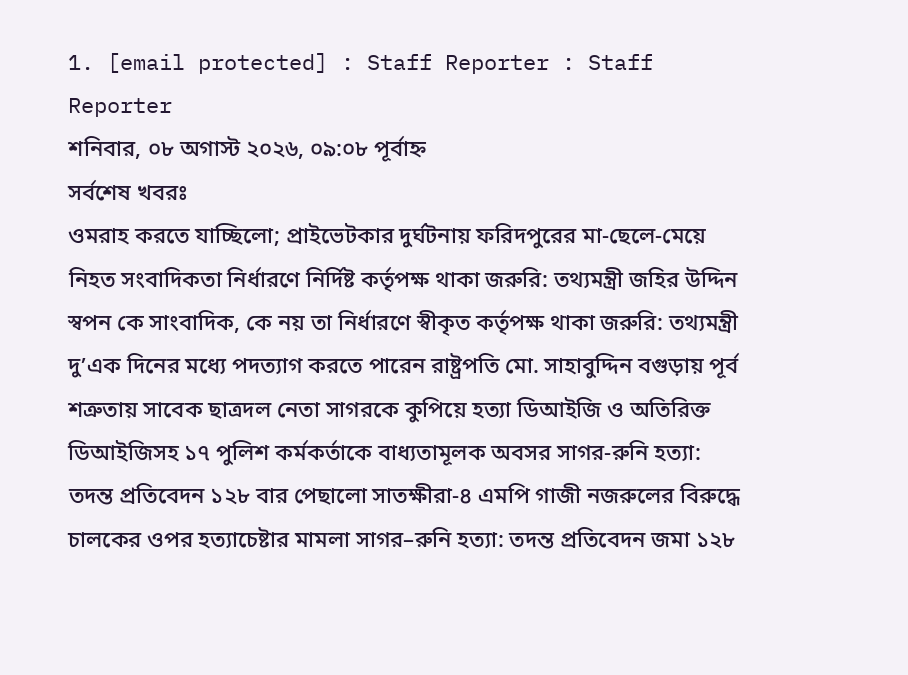1. [email protected] : Staff Reporter : Staff Reporter
শনিবার, ০৮ অগাস্ট ২০২৬, ০৯:০৮ পূর্বাহ্ন
সর্বশেষ খবরঃ
ওমরাহ করতে যাচ্ছিলো; প্রাইভেটকার দুর্ঘটনায় ফরিদপুরের মা-ছেলে-মেয়ে নিহত সংবাদিকতা নির্ধারণে নির্দিষ্ট কর্তৃপক্ষ থাকা জরুরি: তথ্যমন্ত্রী জহির উদ্দিন স্বপন কে সাংবাদিক, কে নয় তা নির্ধারণে স্বীকৃত কর্তৃপক্ষ থাকা জরুরি: তথ্যমন্ত্রী দু’এক দিনের মধ্যে পদত্যাগ করতে পারেন রাষ্ট্রপতি মো. সাহাবুদ্দিন বগুড়ায় পূর্ব শত্রুতায় সাবেক ছাত্রদল নেতা সাগরকে কুপিয়ে হত্যা ডিআইজি ও অতিরিক্ত ডিআইজিসহ ১৭ পুলিশ কর্মকর্তাকে বাধ্যতামূলক অবসর সাগর-রুনি হত্যা: তদন্ত প্রতিবেদন ১২৮ বার পেছালো সাতক্ষীরা-৪ এমপি গাজী নজরুলের বিরুদ্ধে চালকের ওপর হত্যাচেষ্টার মামলা সাগর–রুনি হত্যা: তদন্ত প্রতিবেদন জমা ১২৮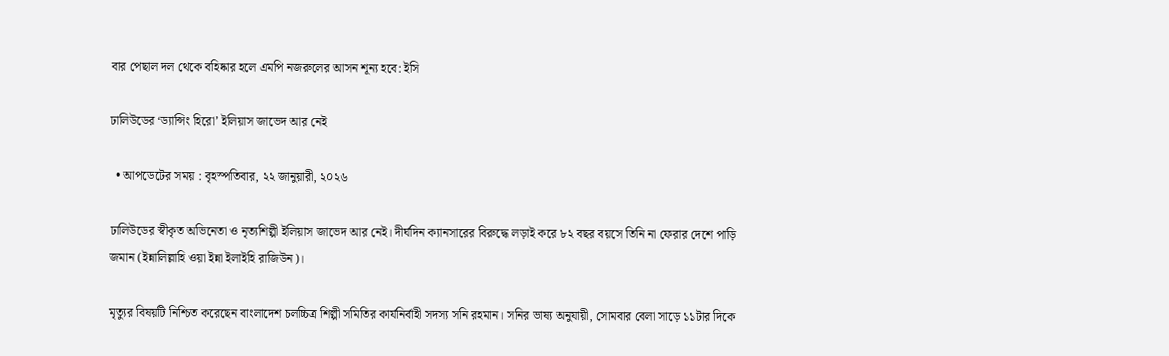বার পেছাল দল থেকে বহিষ্কার হলে এমপি নজরুলের আসন শূন্য হবে: ইসি

ঢালিউডের ‘ড্যান্সিং হিরো’ ইলিয়াস জাভেদ আর নেই

  • আপডেটের সময় : বৃহস্পতিবার, ২২ জানুয়ারী, ২০২৬

ঢালিউডের স্বীকৃত অভিনেতা ও নৃত্যশিল্পী ইলিয়াস জাভেদ আর নেই। দীর্ঘদিন ক্যানসারের বিরুদ্ধে লড়াই করে ৮২ বছর বয়সে তিনি না ফেরার দেশে পাড়ি জমান (ইন্নালিল্লাহি ওয়া ইন্না ইলাইহি রাজিউন)।

মৃত্যুর বিষয়টি নিশ্চিত করেছেন বাংলাদেশ চলচ্চিত্র শিল্পী সমিতির কার্যনির্বাহী সদস্য সনি রহমান। সনির ভাষ্য অনুযায়ী, সোমবার বেলা সাড়ে ১১টার দিকে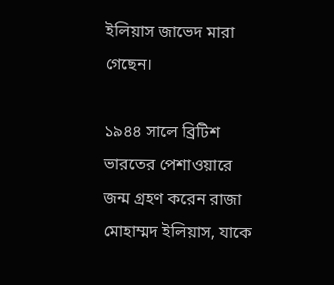ইলিয়াস জাভেদ মারা গেছেন।

১৯৪৪ সালে ব্রিটিশ ভারতের পেশাওয়ারে জন্ম গ্রহণ করেন রাজা মোহাম্মদ ইলিয়াস, যাকে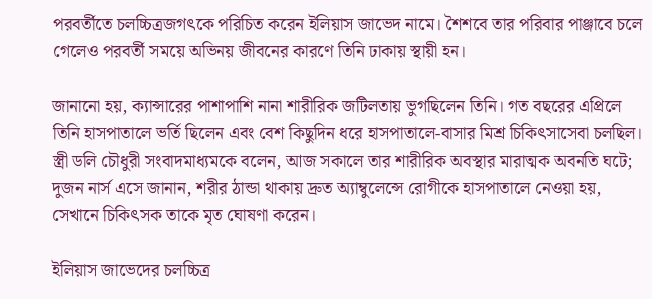পরবর্তীতে চলচ্চিত্রজগৎকে পরিচিত করেন ইলিয়াস জাভেদ নামে। শৈশবে তার পরিবার পাঞ্জাবে চলে গেলেও পরবর্তী সময়ে অভিনয় জীবনের কারণে তিনি ঢাকায় স্থায়ী হন।

জানানো হয়, ক্যান্সারের পাশাপাশি নানা শারীরিক জটিলতায় ভুগছিলেন তিনি। গত বছরের এপ্রিলে তিনি হাসপাতালে ভর্তি ছিলেন এবং বেশ কিছুদিন ধরে হাসপাতালে-বাসার মিশ্র চিকিৎসাসেবা চলছিল। স্ত্রী ডলি চৌধুরী সংবাদমাধ্যমকে বলেন, আজ সকালে তার শারীরিক অবস্থার মারাত্মক অবনতি ঘটে; দুজন নার্স এসে জানান, শরীর ঠান্ডা থাকায় দ্রুত অ্যাম্বুলেন্সে রোগীকে হাসপাতালে নেওয়া হয়, সেখানে চিকিৎসক তাকে মৃত ঘোষণা করেন।

ইলিয়াস জাভেদের চলচ্চিত্র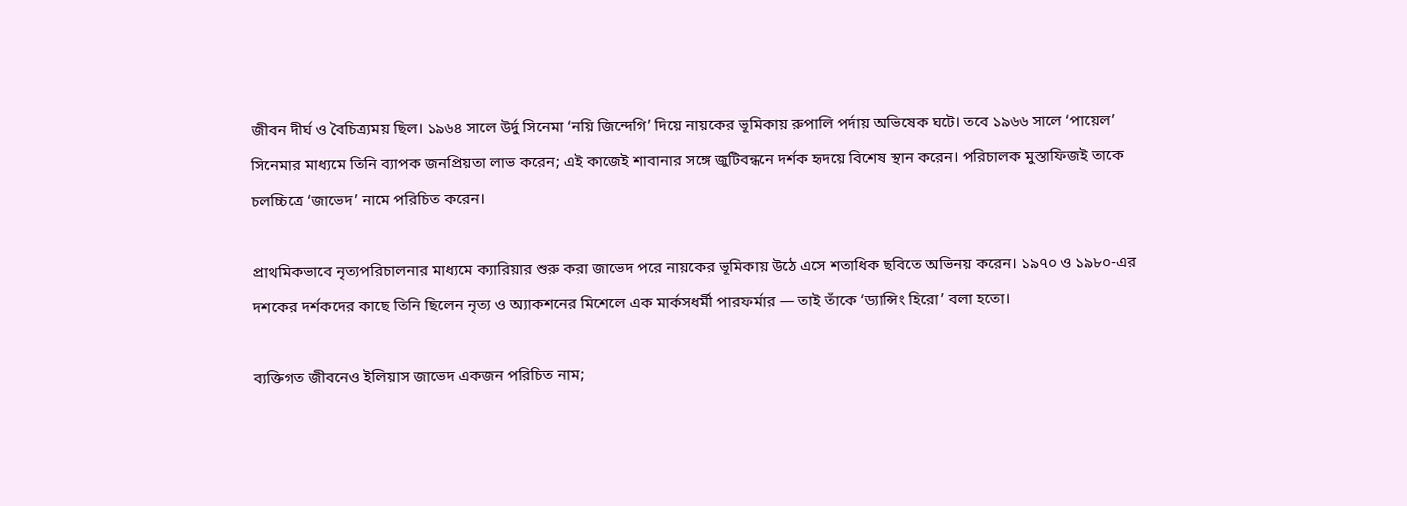জীবন দীর্ঘ ও বৈচিত্র্যময় ছিল। ১৯৬৪ সালে উর্দু সিনেমা ‘নয়ি জিন্দেগি’ দিয়ে নায়কের ভূমিকায় রুপালি পর্দায় অভিষেক ঘটে। তবে ১৯৬৬ সালে ‘পায়েল’ সিনেমার মাধ্যমে তিনি ব্যাপক জনপ্রিয়তা লাভ করেন; এই কাজেই শাবানার সঙ্গে জুটিবন্ধনে দর্শক হৃদয়ে বিশেষ স্থান করেন। পরিচালক মুস্তাফিজই তাকে চলচ্চিত্রে ‘জাভেদ’ নামে পরিচিত করেন।

প্রাথমিকভাবে নৃত্যপরিচালনার মাধ্যমে ক্যারিয়ার শুরু করা জাভেদ পরে নায়কের ভূমিকায় উঠে এসে শতাধিক ছবিতে অভিনয় করেন। ১৯৭০ ও ১৯৮০-এর দশকের দর্শকদের কাছে তিনি ছিলেন নৃত্য ও অ্যাকশনের মিশেলে এক মার্কসধর্মী পারফর্মার — তাই তাঁকে ‘ড্যান্সিং হিরো’ বলা হতো।

ব্যক্তিগত জীবনেও ইলিয়াস জাভেদ একজন পরিচিত নাম;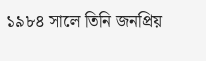১৯৮৪ সালে তিনি জনপ্রিয়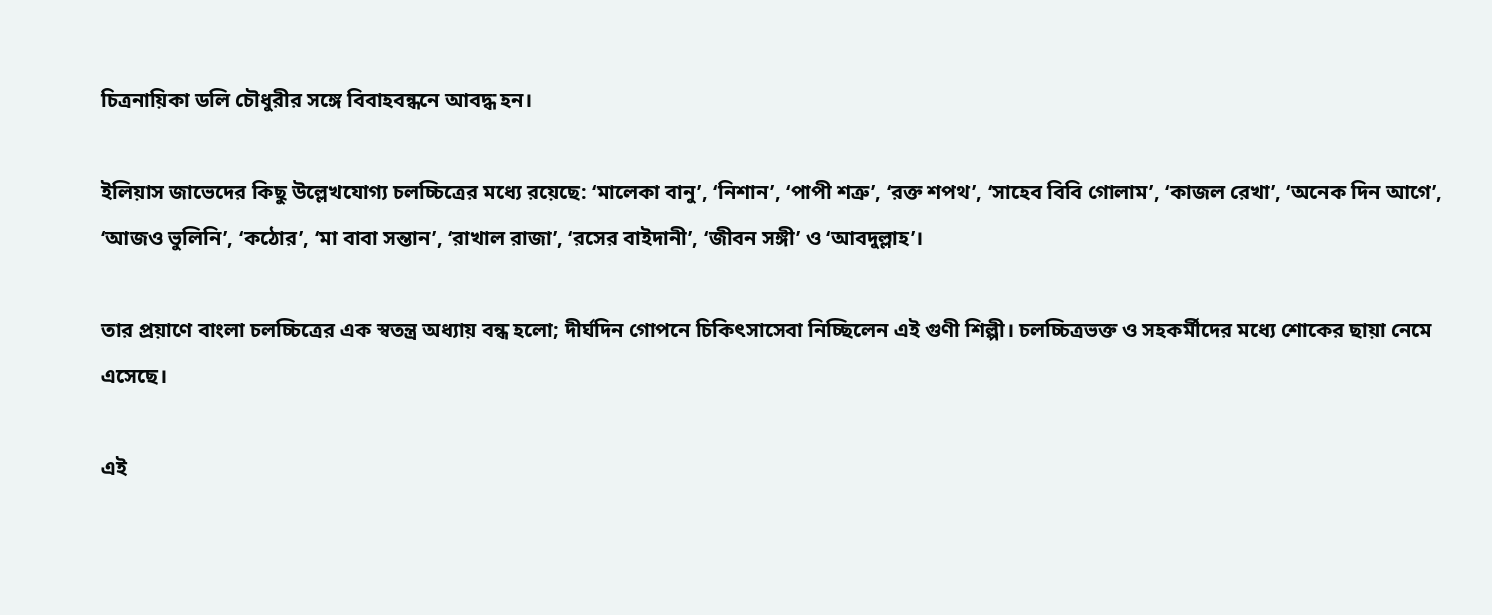চিত্রনায়িকা ডলি চৌধুরীর সঙ্গে বিবাহবন্ধনে আবদ্ধ হন।

ইলিয়াস জাভেদের কিছু উল্লেখযোগ্য চলচ্চিত্রের মধ্যে রয়েছে: ‘মালেকা বানু’, ‘নিশান’, ‘পাপী শত্রু’, ‘রক্ত শপথ’, ‘সাহেব বিবি গোলাম’, ‘কাজল রেখা’, ‘অনেক দিন আগে’, ‘আজও ভুলিনি’, ‘কঠোর’, ‘মা বাবা সন্তান’, ‘রাখাল রাজা’, ‘রসের বাইদানী’, ‘জীবন সঙ্গী’ ও ‘আবদুল্লাহ’।

তার প্রয়াণে বাংলা চলচ্চিত্রের এক স্বতন্ত্র অধ্যায় বন্ধ হলো; দীর্ঘদিন গোপনে চিকিৎসাসেবা নিচ্ছিলেন এই গুণী শিল্পী। চলচ্চিত্রভক্ত ও সহকর্মীদের মধ্যে শোকের ছায়া নেমে এসেছে।

এই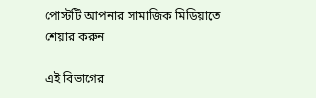পোস্টটি আপনার সামাজিক মিডিয়াতে শেয়ার করুন

এই বিভাগের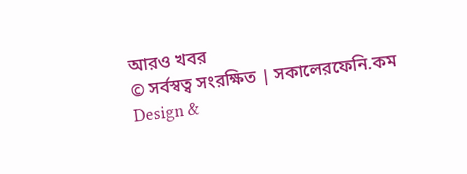আরও খবর
© সর্বস্বত্ব সংরক্ষিত | সকালেরফেনি.কম
Design &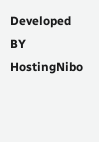Developed BY HostingNibo